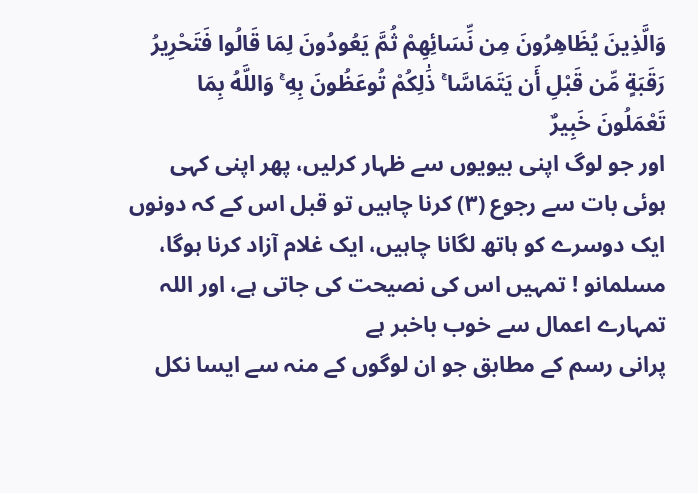وَالَّذِينَ يُظَاهِرُونَ مِن نِّسَائِهِمْ ثُمَّ يَعُودُونَ لِمَا قَالُوا فَتَحْرِيرُ رَقَبَةٍ مِّن قَبْلِ أَن يَتَمَاسَّا ۚ ذَٰلِكُمْ تُوعَظُونَ بِهِ ۚ وَاللَّهُ بِمَا تَعْمَلُونَ خَبِيرٌ
اور جو لوگ اپنی بیویوں سے ظہار کرلیں، پھر اپنی کہی ہوئی بات سے رجوع (٣) کرنا چاہیں تو قبل اس کے کہ دونوں ایک دوسرے کو ہاتھ لگانا چاہیں، ایک غلام آزاد کرنا ہوگا، مسلمانو ! تمہیں اس کی نصیحت کی جاتی ہے، اور اللہ تمہارے اعمال سے خوب باخبر ہے
پرانی رسم کے مطابق جو ان لوگوں کے منہ سے ایسا نکل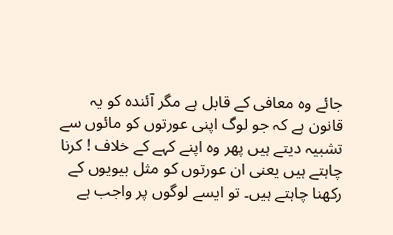جائے وہ معافی کے قابل ہے مگر آئندہ کو یہ قانون ہے کہ جو لوگ اپنی عورتوں کو مائوں سے تشبیہ دیتے ہیں پھر وہ اپنے کہے کے خلاف ! کرنا چاہتے ہیں یعنی ان عورتوں کو مثل بیویوں کے رکھنا چاہتے ہیں۔ تو ایسے لوگوں پر واجب ہے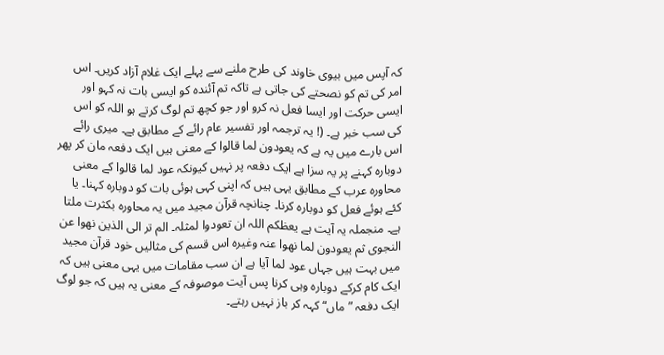کہ آپس میں بیوی خاوند کی طرح ملنے سے پہلے ایک غلام آزاد کریں۔ اس امر کی تم کو نصحتے کی جاتی ہے تاکہ تم آئندہ کو ایسی بات نہ کہو اور ایسی حرکت اور ایسا فعل نہ کرو اور جو کچھ تم لوگ کرتے ہو اللہ کو اس کی سب خبر ہے۔ (! یہ ترجمہ اور تفسیر عام رائے کے مطابق ہے۔ میری رائے اس بارے میں یہ ہے کہ یعودون لما قالوا کے معنی ہیں ایک دفعہ مان کر پھر دوبارہ کہنے پر یہ سزا ہے ایک دفعہ پر نہیں کیونکہ عود لما قالوا کے معنی محاورہ عرب کے مطابق یہی ہیں کہ اپنی کہی ہوئی بات کو دوبارہ کہنا۔ یا کئے ہوئے فعل کو دوبارہ کرنا۔ چنانچہ قرآن مجید میں یہ محاورہ بکثرت ملتا ہے۔ منجملہ یہ آیت ہے یعظکم اللہ ان تعودوا لمثلہ۔ الم تر الی الذین نھوا عن النجوی ثم یعودون لما نھوا عنہ وغیرہ اس قسم کی مثالیں خود قرآن مجید میں بہت ہیں جہاں عود لما آیا ہے ان سب مقامات میں یہی معنی ہیں کہ ایک کام کرکے دوبارہ وہی کرنا پس آیت موصوفہ کے معنی یہ ہیں کہ جو لوگ ایک دفعہ ” ماں“ کہہ کر باز نہیں رہتے۔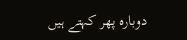دوبارہ پھر کہتے ہیں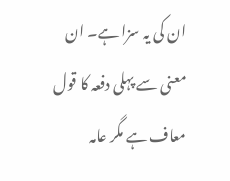ان کی یہ سزا ہے۔ ان معنی سے پہلی دفعہ کا قول معاف ہے مگر عامہ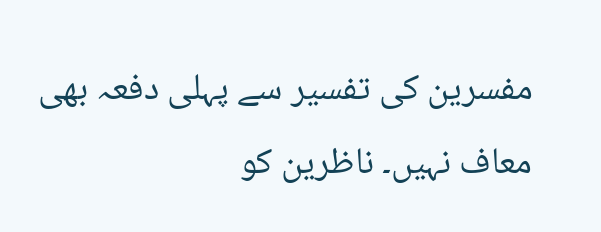مفسرین کی تفسیر سے پہلی دفعہ بھی معاف نہیں۔ ناظرین کو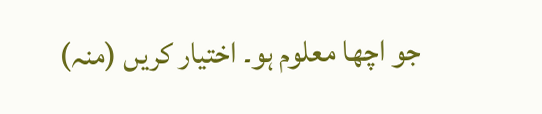جو اچھا معلوم ہو۔ اختیار کریں (منہ)